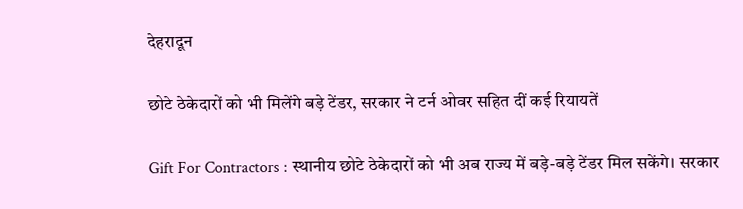देहरादून

छोटे ठेकेदारों को भी मिलेंगे बड़े टेंडर, सरकार ने टर्न ओवर सहित दीं कई रियायतें

Gift For Contractors : स्थानीय छोटे ठेकेदारों को भी अब राज्य में बड़े-बड़े टेंडर मिल सकेंगे। सरकार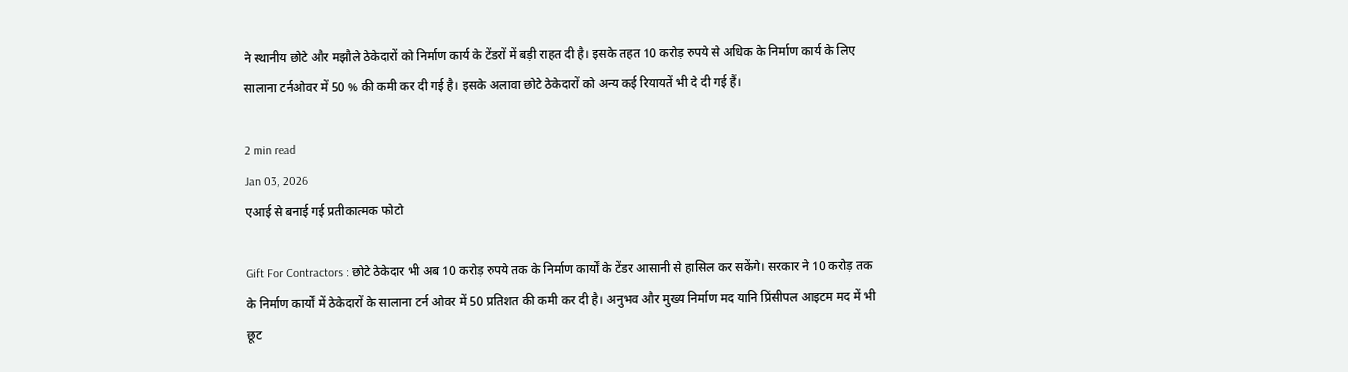ने स्थानीय छोटे और मझौले ठेकेदारों को निर्माण कार्य के टेंडरों में बड़ी राहत दी है। इसके तहत 10 करोड़ रुपये से अधिक के निर्माण कार्य के लिए सालाना टर्नओवर में 50 % की कमी कर दी गई है। इसके अलावा छोटे ठेकेदारों को अन्य कई रियायतें भी दे दी गई हैं।

2 min read
Jan 03, 2026
एआई से बनाई गई प्रतीकात्मक फोटो

Gift For Contractors : छोटे ठेकेदार भी अब 10 करोड़ रुपये तक के निर्माण कार्यों के टेंडर आसानी से हासिल कर सकेंगे। सरकार ने 10 करोड़ तक के निर्माण कार्यों में ठेकेदारों के सालाना टर्न ओवर में 50 प्रतिशत की कमी कर दी है। अनुभव और मुख्य निर्माण मद यानि प्रिंसीपल आइटम मद में भी छूट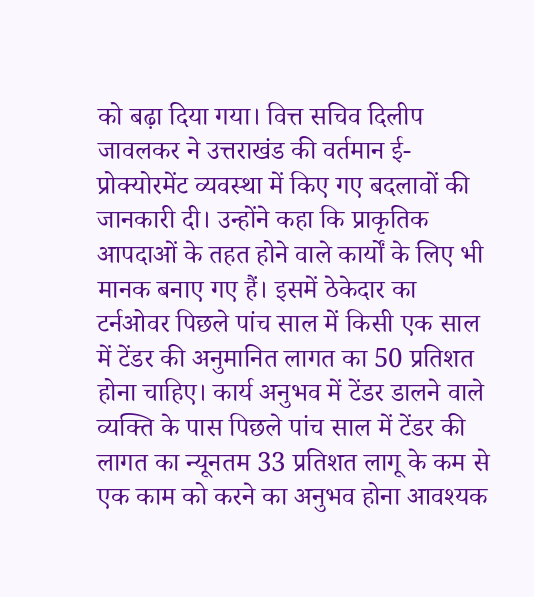को बढ़ा दिया गया। वित्त सचिव दिलीप जावलकर ने उत्तराखंड की वर्तमान ई-प्रोक्योरमेंट व्यवस्था में किए गए बदलावों की जानकारी दी। उन्होंने कहा कि प्राकृतिक आपदाओं के तहत होने वाले कार्यों के लिए भी मानक बनाए गए हैं। इसमें ठेकेदार का टर्नओवर पिछले पांच साल में किसी एक साल में टेंडर की अनुमानित लागत का 50 प्रतिशत होना चाहिए। कार्य अनुभव में टेंडर डालने वाले व्यक्ति के पास पिछले पांच साल में टेंडर की लागत का न्यूनतम 33 प्रतिशत लागू के कम से एक काम को करने का अनुभव होना आवश्यक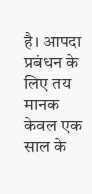है। आपदा प्रबंधन के लिए तय मानक केवल एक साल के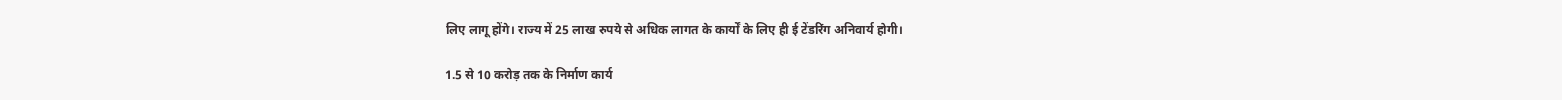लिए लागू होंगे। राज्य में 25 लाख रुपये से अधिक लागत के कार्यों के लिए ही ई टेंडरिंग अनिवार्य होगी।

1.5 से 10 करोड़ तक के निर्माण कार्य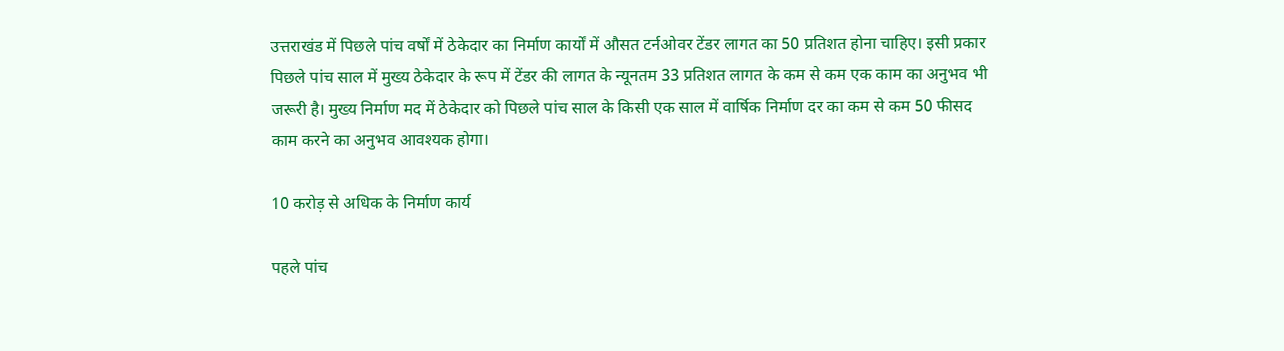उत्तराखंड में पिछले पांच वर्षों में ठेकेदार का निर्माण कार्यों में औसत टर्नओवर टेंडर लागत का 50 प्रतिशत होना चाहिए। इसी प्रकार पिछले पांच साल में मुख्य ठेकेदार के रूप में टेंडर की लागत के न्यूनतम 33 प्रतिशत लागत के कम से कम एक काम का अनुभव भी जरूरी है। मुख्य निर्माण मद में ठेकेदार को पिछले पांच साल के किसी एक साल में वार्षिक निर्माण दर का कम से कम 50 फीसद काम करने का अनुभव आवश्यक होगा।

10 करोड़ से अधिक के निर्माण कार्य

पहले पांच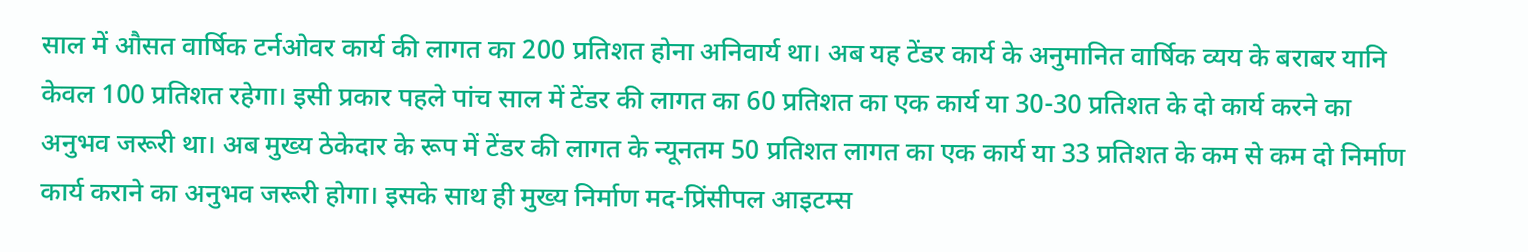साल में औसत वार्षिक टर्नओवर कार्य की लागत का 200 प्रतिशत होना अनिवार्य था। अब यह टेंडर कार्य के अनुमानित वार्षिक व्यय के बराबर यानि केवल 100 प्रतिशत रहेगा। इसी प्रकार पहले पांच साल में टेंडर की लागत का 60 प्रतिशत का एक कार्य या 30-30 प्रतिशत के दो कार्य करने का अनुभव जरूरी था। अब मुख्य ठेकेदार के रूप में टेंडर की लागत के न्यूनतम 50 प्रतिशत लागत का एक कार्य या 33 प्रतिशत के कम से कम दो निर्माण कार्य कराने का अनुभव जरूरी होगा। इसके साथ ही मुख्य निर्माण मद-प्रिंसीपल आइटम्स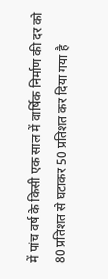में पांच वर्ष के किसी एक साल में वार्षिक निर्माण की दर को 80 प्रतिशत से घटाकर 50 प्रतिशत कर दिया गया है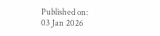Published on:
03 Jan 2026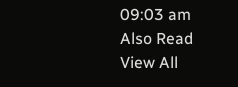09:03 am
Also Read
View All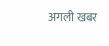अगली खबर